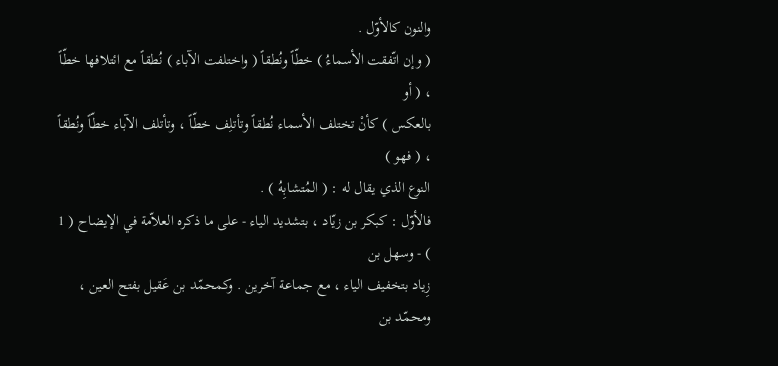والنون كالأوّل .
( وإن اتّفقت الأسماءُ ) خطّاً ونُطقاً ( واختلفت الآباء ) نُطقاً مع ائتلافها خطّاً ، ( أو
بالعكس ) كأنْ تختلف الأسماء نُطقاً وتأتلِف خطّاً ، وتأتلف الآباء خطّاً ونُطقاً ، ( فهو )
النوع الذي يقال له : ( المُتشابِهُ ) .
فالأوّل : كبكر بن زيّاد ، بتشديد الياء - على ما ذكره العلاّمة في الإيضاح ( 1 ) - وسهل بن
زِياد بتخفيف الياء ، مع جماعة آخرين . وكمحمّد بن عَقيل بفتح العين ، ومحمّد بن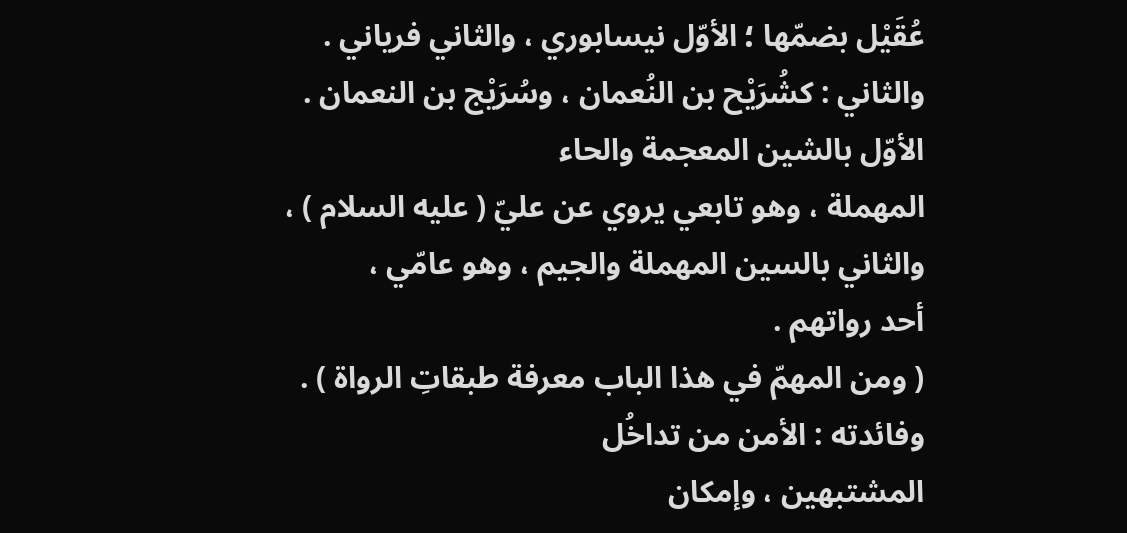عُقَيْل بضمّها ؛ الأوّل نيسابوري ، والثاني فرياني .
والثاني : كشُرَيْح بن النُعمان ، وسُرَيْج بن النعمان . الأوّل بالشين المعجمة والحاء
المهملة ، وهو تابعي يروي عن عليّ ( عليه السلام ) ، والثاني بالسين المهملة والجيم ، وهو عامّي ،
أحد رواتهم .
( ومن المهمّ في هذا الباب معرفة طبقاتِ الرواة ) . وفائدته : الأمن من تداخُل
المشتبهين ، وإمكان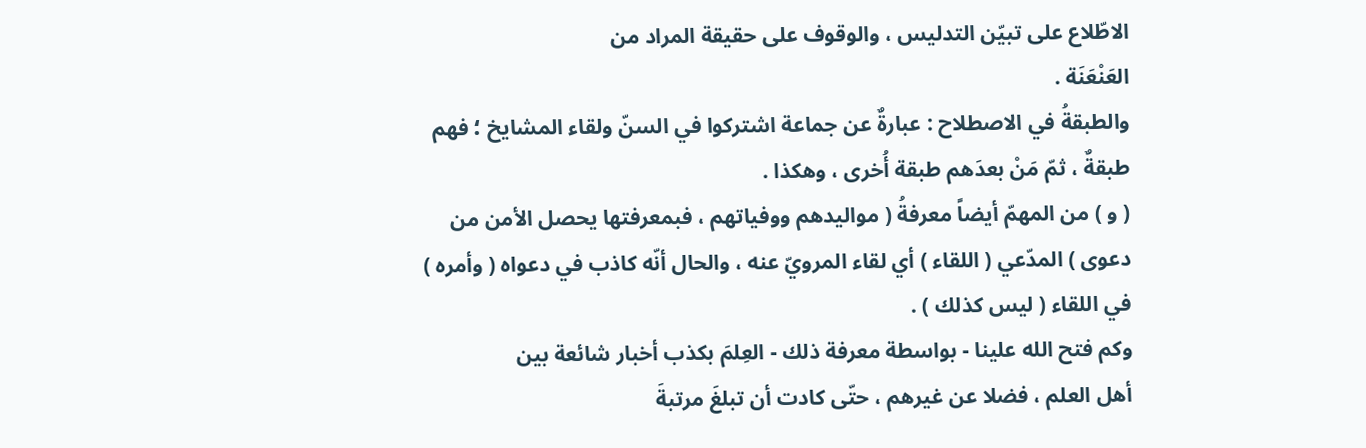الاطّلاع على تبيّن التدليس ، والوقوف على حقيقة المراد من
العَنْعَنَة .
والطبقةُ في الاصطلاح : عبارةٌ عن جماعة اشتركوا في السنّ ولقاء المشايخ ؛ فهم
طبقةٌ ، ثمّ مَنْ بعدَهم طبقة أُخرى ، وهكذا .
( و ) من المهمّ أيضاً معرفةُ ( مواليدهم ووفياتهم ، فبمعرفتها يحصل الأمن من
دعوى ) المدّعي ( اللقاء ) أي لقاء المرويّ عنه ، والحال أنّه كاذب في دعواه ( وأمره )
في اللقاء ( ليس كذلك ) .
وكم فتح الله علينا - بواسطة معرفة ذلك - العِلمَ بكذب أخبار شائعة بين
أهل العلم ، فضلا عن غيرهم ، حتّى كادت أن تبلغَ مرتبةَ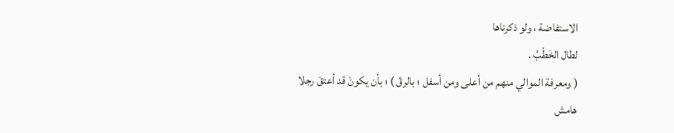الاستفاضة ، ولو ذكرناها
لطال الخَطْبُ .
( ومعرفة الموالي منهم من أعلى ومن أسفل ؛ بالرقّ ) ؛ بأن يكونَ قد أعتقَ رجلا
هامش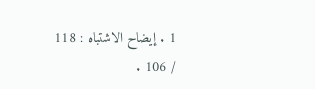1 . إيضاح الاشتباه : 118 / 106 .